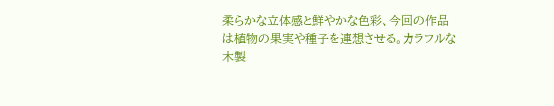柔らかな立体感と鮮やかな色彩、今回の作品
は植物の果実や種子を連想させる。カラフルな
木製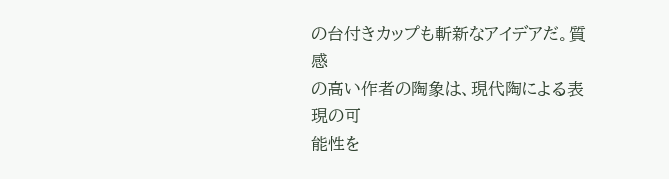の台付きカップも斬新なアイデアだ。質感
の高い作者の陶象は、現代陶による表現の可
能性を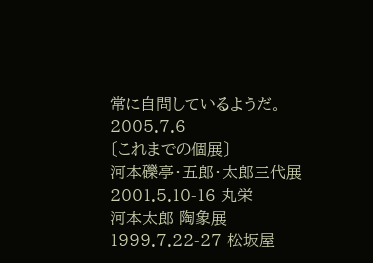常に自問しているようだ。
2005.7.6
〔これまでの個展〕
河本礫亭・五郎・太郎三代展
2001.5.10-16 丸栄
河本太郎 陶象展
1999.7.22-27 松坂屋